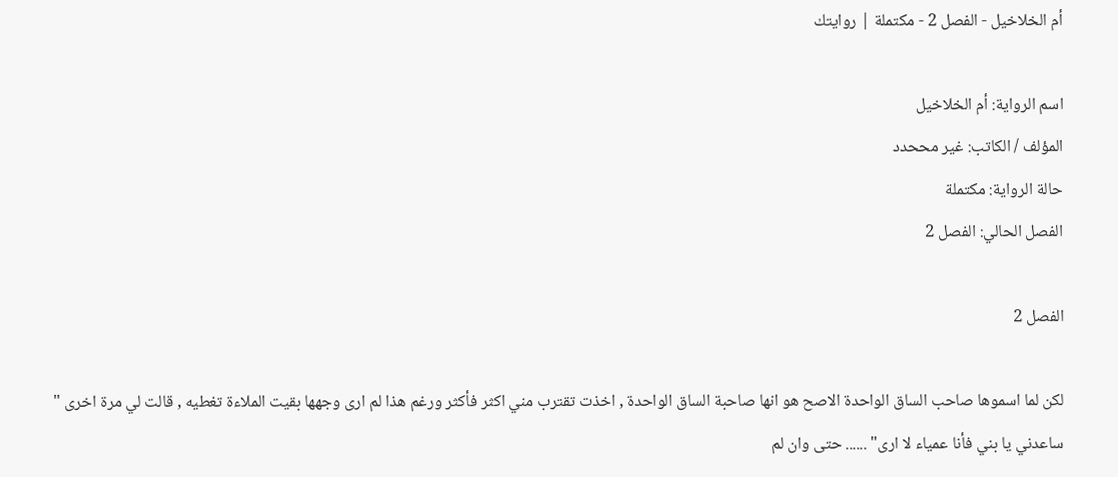أم الخلاخيل - الفصل 2 - مكتملة | روايتك

اسم الرواية: أم الخلاخيل
المؤلف / الكاتب: غير مححدد
حالة الرواية: مكتملة
الفصل الحالي: الفصل 2

الفصل 2

لكن لما اسموها صاحب الساق الواحدة الاصح هو انها صاحبة الساق الواحدة , اخذت تقترب مني اكثر فأكثر ورغم هذا لم ارى وجهها بقيت الملاءة تغطيه , قالت لي مرة اخرى " ساعدني يا بني فأنا عمياء لا ارى" ...... حتى وان لم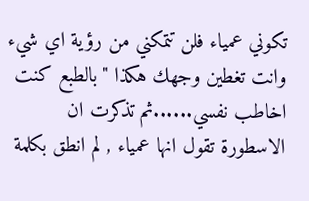تكوني عمياء فلن تتمكني من رؤية اي شيء وانت تغطين وجهك هكذا "بالطبع كنت اخاطب نفسي......ثم تذكرت ان الاسطورة تقول انها عمياء , لم انطق بكلمة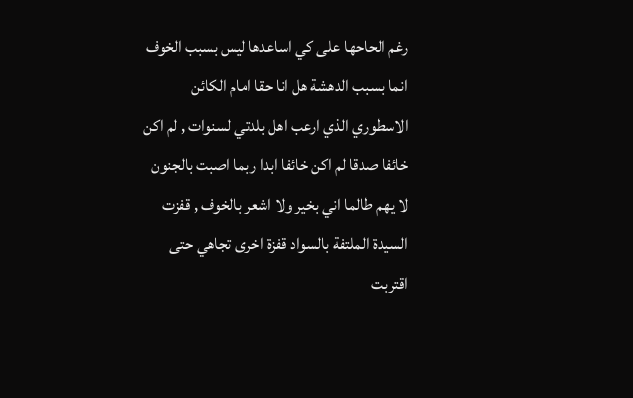رغم الحاحها على كي اساعدها ليس بسبب الخوف انما بسبب الدهشة هل انا حقا امام الكائن الاسطوري الذي ارعب اهل بلدتي لسنوات , لم اكن خائفا صدقا لم اكن خائفا ابدا ربما اصبت بالجنون لا يهم طالما اني بخير ولا اشعر بالخوف , قفزت السيدة الملتفة بالسواد قفزة اخرى تجاهي حتى اقتربت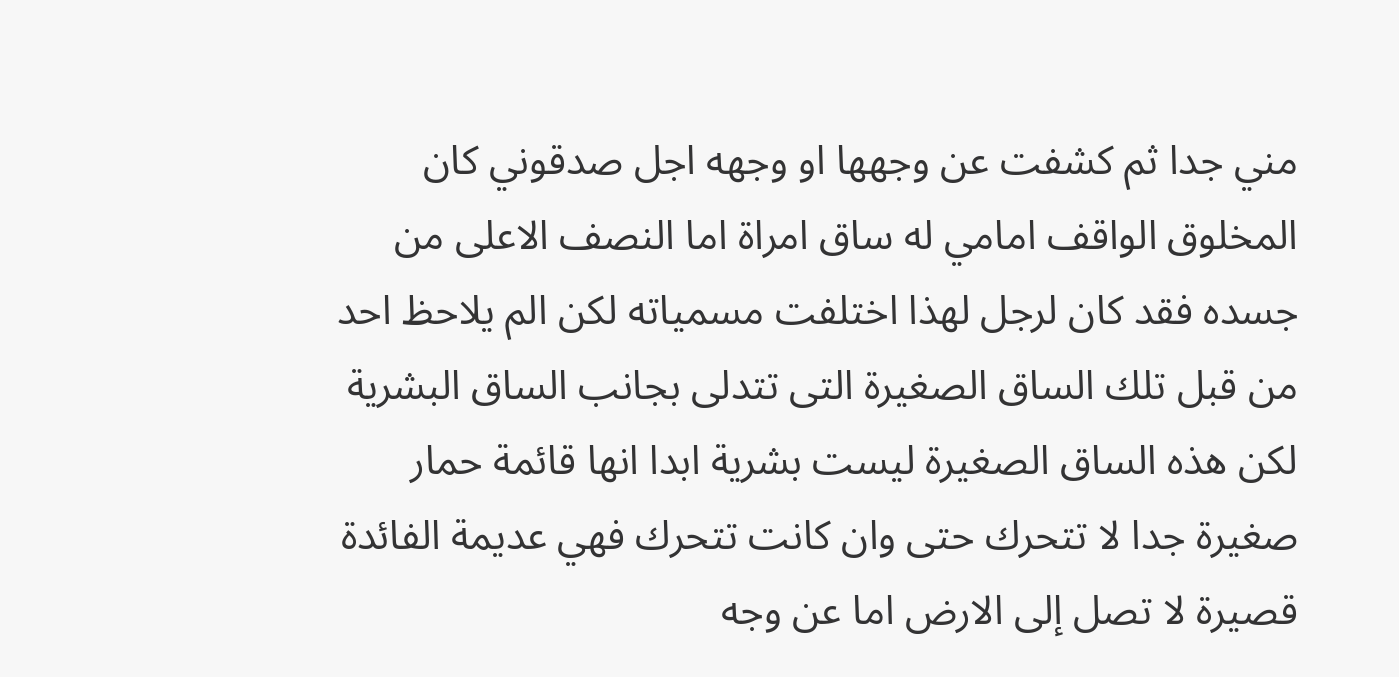مني جدا ثم كشفت عن وجهها او وجهه اجل صدقوني كان المخلوق الواقف امامي له ساق امراة اما النصف الاعلى من جسده فقد كان لرجل لهذا اختلفت مسمياته لكن الم يلاحظ احد من قبل تلك الساق الصغيرة التى تتدلى بجانب الساق البشرية لكن هذه الساق الصغيرة ليست بشرية ابدا انها قائمة حمار صغيرة جدا لا تتحرك حتى وان كانت تتحرك فهي عديمة الفائدة قصيرة لا تصل إلى الارض اما عن وجه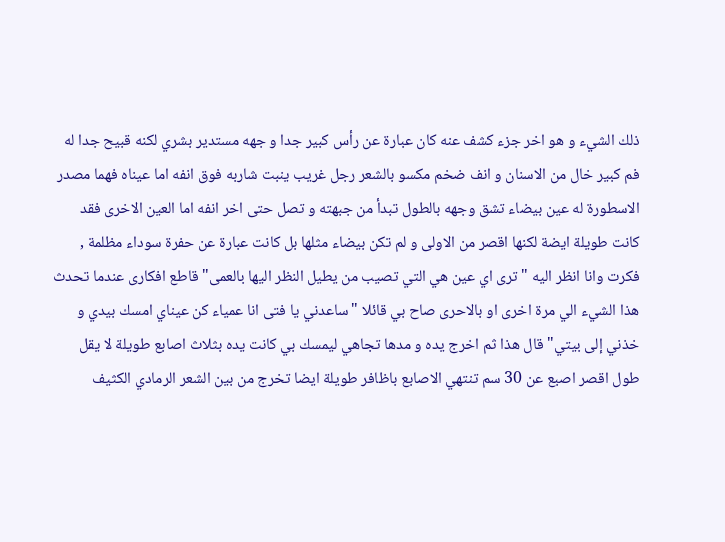ذلك الشيء و هو اخر جزء كشف عنه كان عبارة عن رأس كبير جدا و جهه مستدير بشري لكنه قبيح جدا له فم كبير خال من الاسنان و انف ضخم مكسو بالشعر رجل غريب ينبت شاربه فوق انفه اما عيناه فهما مصدر الاسطورة له عين بيضاء تشق وجهه بالطول تبدأ من جبهته و تصل حتى اخر انفه اما العين الاخرى فقد كانت طويلة ايضة لكنها اقصر من الاولى و لم تكن بيضاء مثلها بل كانت عبارة عن حفرة سوداء مظلمة , فكرت وانا انظر اليه " ترى اي عين هي التي تصيب من يطيل النظر اليها بالعمى" قاطع افكارى عندما تحدث هذا الشيء الي مرة اخرى او بالاحرى صاح بي قائلا "ساعدني يا فتى انا عمياء كن عيناي امسك بيدي و خذني إلى بيتي" قال هذا ثم اخرج يده و مدها تجاهي ليمسك بي كانت يده بثلاث اصابع طويلة لا يقل طول اقصر اصبع عن 30 سم تنتهي الاصابع باظافر طويلة ايضا تخرج من بين الشعر الرمادي الكثيف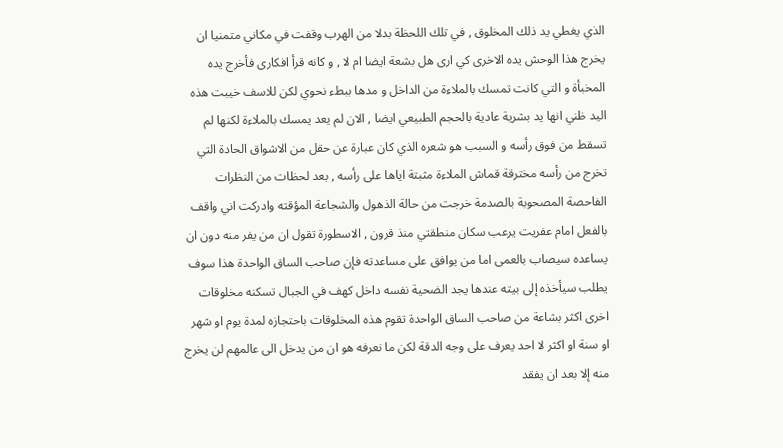الذي يغطي يد ذلك المخلوق , في تلك اللحظة بدلا من الهرب وقفت في مكاني متمنيا ان يخرج هذا الوحش يده الاخرى كي ارى هل بشعة ايضا ام لا , و كانه قرأ افكارى فأخرج يده المخبأة و التي كانت تمسك بالملاءة من الداخل و مدها ببطء نحوي لكن للاسف خيبت هذه اليد ظني انها يد بشرية عادية بالحجم الطبيعي ايضا , الان لم يعد يمسك بالملاءة لكنها لم تسقط من فوق رأسه و السبب هو شعره الذي كان عبارة عن حقل من الاشواق الحادة التي تخرج من رأسه مخترقة قماش الملاءة مثبتة اياها على رأسه , بعد لحظات من النظرات الفاحصة المصحوبة بالصدمة خرجت من حالة الذهول والشجاعة المؤقته وادركت اني واقف بالفعل امام عفريت يرعب سكان منطقتي منذ قرون , الاسطورة تقول ان من يفر منه دون ان يساعده سيصاب بالعمى اما من يوافق على مساعدته فإن صاحب الساق الواحدة هذا سوف يطلب سيأخذه إلى بيته عندها يجد الضحية نفسه داخل كهف في الجبال تسكنه مخلوقات اخرى اكثر بشاعة من صاحب الساق الواحدة تقوم هذه المخلوقات باحتجازه لمدة يوم او شهر او سنة او اكثر لا احد يعرف على وجه الدقة لكن ما نعرفه هو ان من يدخل الى عالمهم لن يخرج منه إلا بعد ان يفقد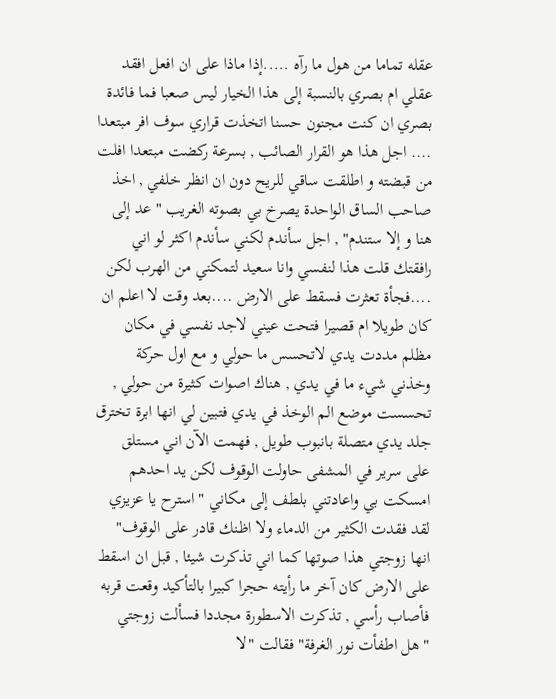عقله تماما من هول ما رآه .....إذا ماذا على ان افعل افقد عقلي ام بصري بالنسبة إلى هذا الخيار ليس صعبا فما فائدة بصري ان كنت مجنون حسنا اتخذت قراري سوف افر مبتعدا .... اجل هذا هو القرار الصائب , بسرعة ركضت مبتعدا افلت من قبضته و اطلقت ساقي للريح دون ان انظر خلفي , اخذ صاحب الساق الواحدة يصرخ بي بصوته الغريب "عد إلى هنا و إلا ستندم" , اجل سأندم لكني سأندم اكثر لو اني رافقتك قلت هذا لنفسي وانا سعيد لتمكني من الهرب لكن ....فجأة تعثرت فسقط على الارض ....بعد وقت لا اعلم ان كان طويلا ام قصيرا فتحت عيني لاجد نفسي في مكان مظلم مددت يدي لاتحسس ما حولي و مع اول حركة وخذني شيء ما في يدي , هناك اصوات كثيرة من حولي , تحسست موضع الم الوخذ في يدي فتبين لي انها ابرة تخترق جلد يدي متصلة بانبوب طويل , فهمت الآن اني مستلق على سرير في المشفى حاولت الوقوف لكن يد احدهم امسكت بي واعادتني بلطف إلى مكاني "استرح يا عزيزي لقد فقدت الكثير من الدماء ولا اظنك قادر على الوقوف" انها زوجتي هذا صوتها كما اني تذكرت شيئا , قبل ان اسقط على الارض كان آخر ما رأيته حجرا كبيرا بالتأكيد وقعت قربه فأصاب رأسي , تذكرت الاسطورة مجددا فسألت زوجتي "هل اطفأت نور الغرفة" فقالت "لا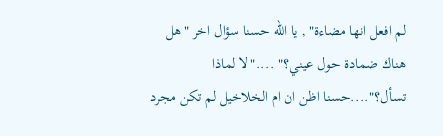لم افعل انها مضاءة" , يا الله حسنا سؤال اخر "هل هناك ضمادة حول عيني؟" ...."لا لماذا تسأل؟"....حسنا اظن ان ام الخلاخيل لم تكن مجرد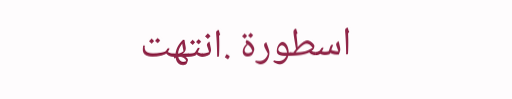اسطورة .انتهت